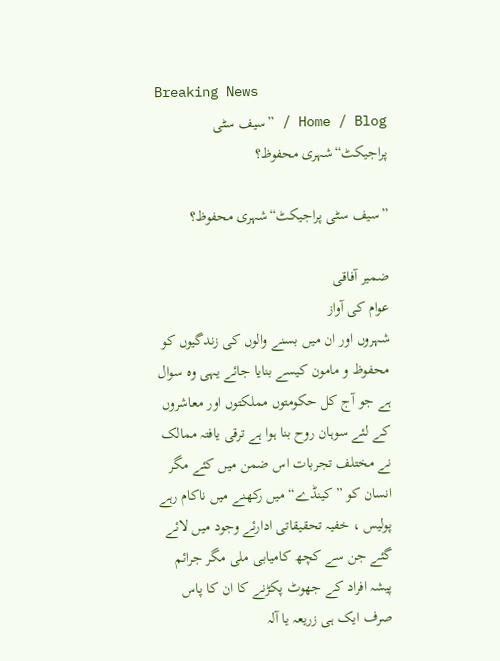Breaking News
Home / Blog / ”سیف سٹی پراجیکٹ“شہری محفوظ؟

”سیف سٹی پراجیکٹ“شہری محفوظ؟

ضمیر آفاقی
عوام کی آواز
شہروں اور ان میں بسنے والوں کی زندگیوں کو محفوظ و مامون کیسے بنایا جائے یہی وہ سوال ہے جو آج کل حکومتوں مملکتوں اور معاشروں کے لئے سوہان روح بنا ہوا ہے ترقی یافتہ ممالک نے مختلف تجربات اس ضمن میں کئے مگر انسان کو ”کینڈے“ میں رکھنے میں ناکام رہے پولیس ، خفیہ تحقیقاتی ادارئے وجود میں لائے گئے جن سے کچھ کامیابی ملی مگر جرائم پیشہ افراد کے جھوٹ پکڑنے کا ان کا پاس صرف ایک ہی زریعہ یا آلہ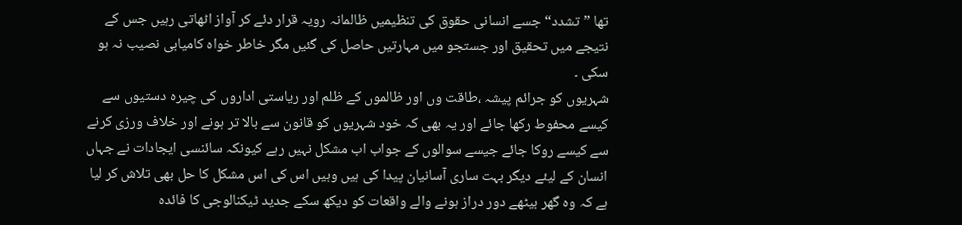تھا ”تشدد“ جسے انسانی حقوق کی تنظیمیں ظالمانہ رویہ قرار دئے کر آواز اٹھاتی رہیں جس کے نتیجے میں تحقیق اور جستجو میں مہارتیں حاصل کی گئیں مگر خاطر خواہ کامیابی نصیب نہ ہو سکی ۔
شہریوں کو جرائم پیشہ ،طاقت وں اور ظالموں کے ظلم اور ریاستی اداروں کی چیرہ دستیوں سے کیسے محفوط رکھا جائے اور یہ بھی کہ خود شہریوں کو قانون سے بالا تر ہونے اور خلاف ورزی کرنے سے کیسے روکا جائے جیسے سوالوں کے جواب اب مشکل نہیں رہے کیونکہ سائنسی ایجادات نے جہاں انسان کے لیئے دیگر بہت ساری آسانیان پیدا کی ہیں وہیں اس کی اس مشکل کا حل بھی تلاش کر لیا ہے کہ وہ گھر بیٹھے دور دراز ہونے والے واقعات کو دیکھ سکے جدید ٹیکنالوجی کا فائدہ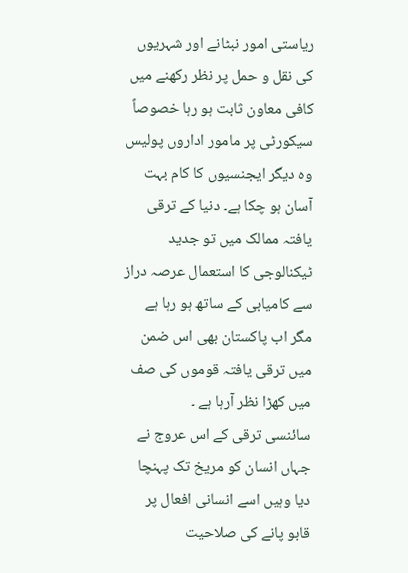ریاستی امور نبٹانے اور شہریوں کی نقل و حمل پر نظر رکھنے میں کافی معاون ثابت ہو رہا خصوصاً سیکورٹی پر مامور اداروں پولیس وہ دیگر ایجنسیوں کا کام بہت آسان ہو چکا ہے۔ دنیا کے ترقی یافتہ ممالک میں تو جدید ٹیکنالوجی کا استعمال عرصہ دراز سے کامیابی کے ساتھ ہو رہا ہے مگر اب پاکستان بھی اس ضمن میں ترقی یافتہ قوموں کی صف میں کھڑا نظر آرہا ہے ۔
سائنسی ترقی کے اس عروج نے جہاں انسان کو مریخ تک پہنچا دیا وہیں اسے انسانی افعال پر قابو پانے کی صلاحیت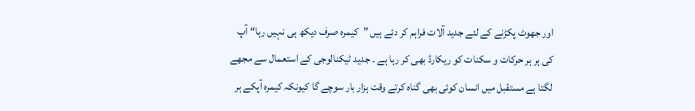اور جھوٹ پکڑنے کے لئے جدید آلات فراہم کر دئے ہیں ”کیمرہ صرف دیکھ ہی نہیں رہا“ آپ کی ہر ہر حرکات و سکنات کو ریکارڈ بھی کر رہا ہے ۔ جدید ٹیکنالوجی کے استعمال سے مجھے لگتا ہے مستقبل میں انسان کوئی بھی گناہ کرتے وقت ہزار بار سوچے گا کیونکہ کیمرہ آپکے ہر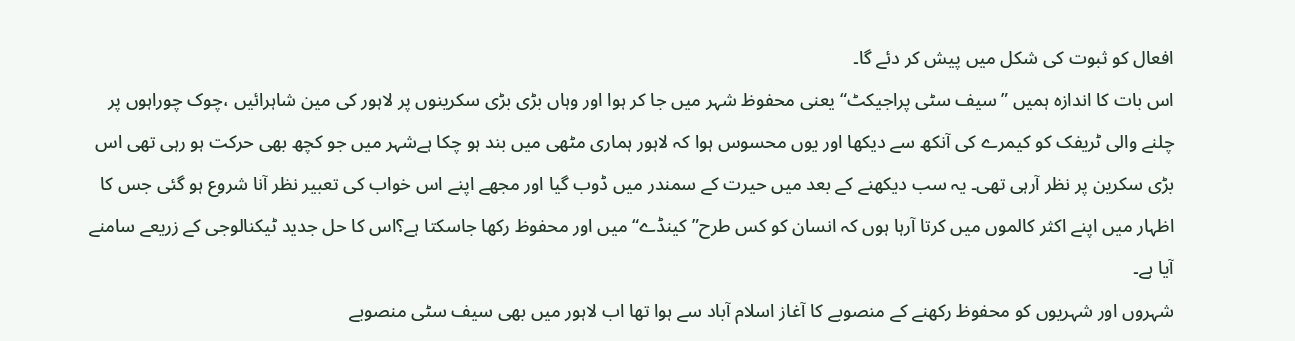افعال کو ثبوت کی شکل میں پیش کر دئے گا۔
اس بات کا اندازہ ہمیں ”سیف سٹی پراجیکٹ“ یعنی محفوظ شہر میں جا کر ہوا اور وہاں بڑی بڑی سکرینوں پر لاہور کی مین شاہرائیں ،چوک چوراہوں پر چلنے والی ٹریفک کو کیمرے کی آنکھ سے دیکھا اور یوں محسوس ہوا کہ لاہور ہماری مٹھی میں بند ہو چکا ہےشہر میں جو کچھ بھی حرکت ہو رہی تھی اس بڑی سکرین پر نظر آرہی تھی۔ یہ سب دیکھنے کے بعد میں حیرت کے سمندر میں ڈوب گیا اور مجھے اپنے اس خواب کی تعبیر نظر آنا شروع ہو گئی جس کا اظہار میں اپنے اکثر کالموں میں کرتا آرہا ہوں کہ انسان کو کس طرح”کینڈے“ میں اور محفوظ رکھا جاسکتا ہے؟اس کا حل جدید ٹیکنالوجی کے زریعے سامنے آیا ہے۔
شہروں اور شہریوں کو محفوظ رکھنے کے منصوبے کا آغاز اسلام آباد سے ہوا تھا اب لاہور میں بھی سیف سٹی منصوبے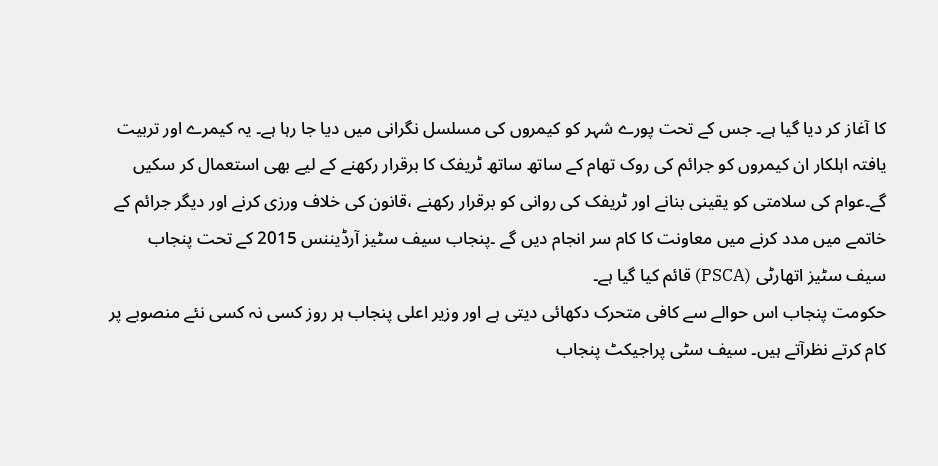کا آغاز کر دیا گیا ہے۔ جس کے تحت پورے شہر کو کیمروں کی مسلسل نگرانی میں دیا جا رہا ہے۔ یہ کیمرے اور تربیت یافتہ اہلکار ان کیمروں کو جرائم کی روک تھام کے ساتھ ساتھ ٹریفک کا برقرار رکھنے کے لیے بھی استعمال کر سکیں گے۔عوام کی سلامتی کو یقینی بنانے اور ٹریفک کی روانی کو برقرار رکھنے ،قانون کی خلاف ورزی کرنے اور دیگر جرائم کے خاتمے میں مدد کرنے میں معاونت کا کام سر انجام دیں گے ۔پنجاب سیف سٹیز آرڈیننس 2015 کے تحت پنجاب سیف سٹیز اتھارٹی (PSCA) قائم کیا گیا ہے۔
حکومت پنجاب اس حوالے سے کافی متحرک دکھائی دیتی ہے اور وزیر اعلی پنجاب ہر روز کسی نہ کسی نئے منصوبے پر کام کرتے نظرآتے ہیں۔ سیف سٹی پراجیکٹ پنجاب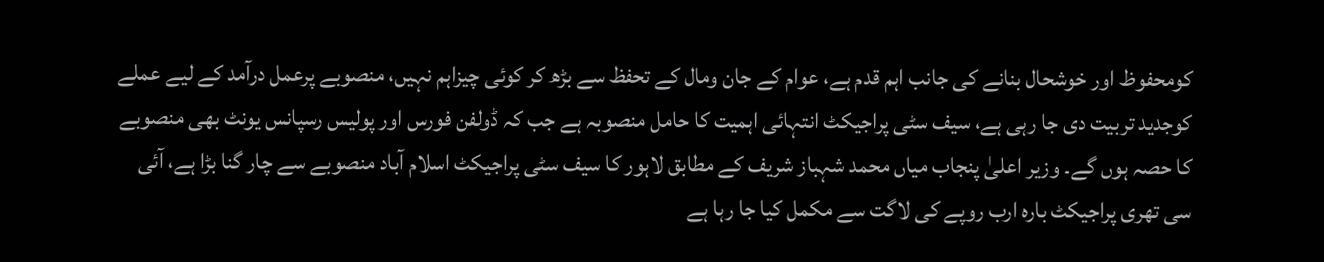کومحفوظ اور خوشحال بنانے کی جانب اہم قدم ہے، عوام کے جان ومال کے تحفظ سے بڑھ کر کوئی چیزاہم نہیں، منصوبے پرعمل درآمد کے لیے عملے کوجدید تربیت دی جا رہی ہے، سیف سٹی پراجیکٹ انتہائی اہمیت کا حامل منصوبہ ہے جب کہ ڈولفن فورس اور پولیس رسپانس یونٹ بھی منصوبے کا حصہ ہوں گے۔ وزیر اعلیٰ پنجاب میاں محمد شہباز شریف کے مطابق لاہور کا سیف سٹی پراجیکٹ اسلام آباد منصوبے سے چار گنا بڑا ہے، آئی سی تھری پراجیکٹ بارہ ارب روپے کی لاگت سے مکمل کیا جا رہا ہے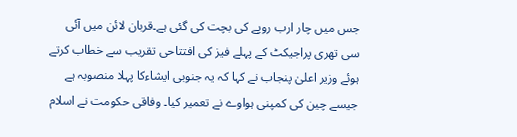جس میں چار ارب روپے کی بچت کی گئی ہے۔قربان لائن میں آئی سی تھری پراجیکٹ کے پہلے فیز کی افتتاحی تقریب سے خطاب کرتے ہوئے وزیر اعلیٰ پنجاب نے کہا کہ یہ جنوبی ایشاءکا پہلا منصوبہ ہے جیسے چین کی کمپنی ہواوے نے تعمیر کیا۔ وفاقی حکومت نے اسلام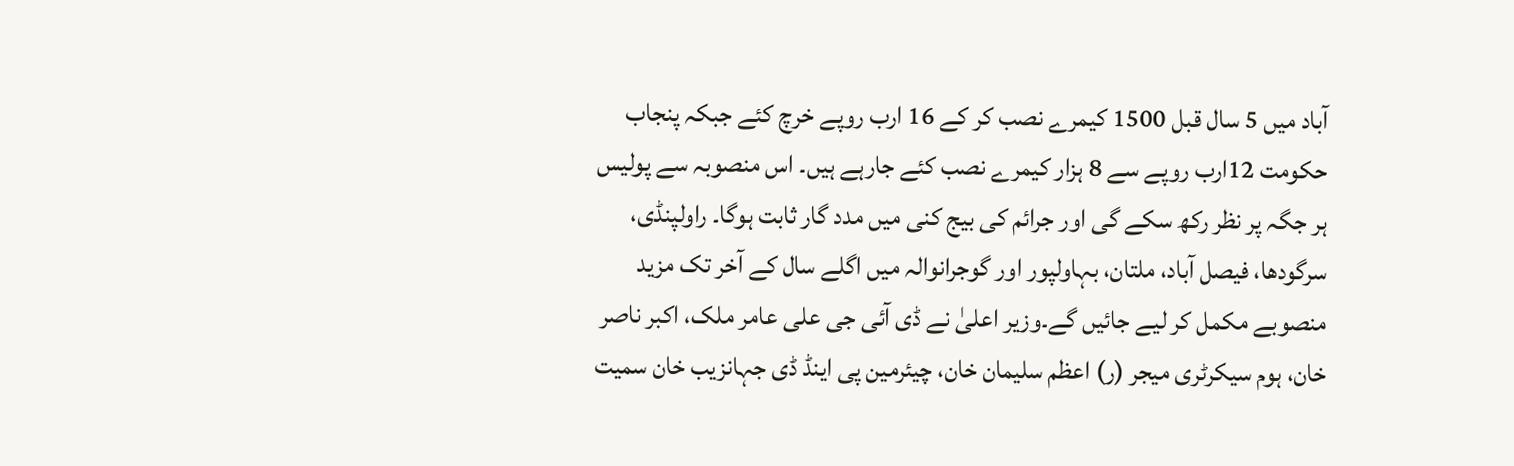آباد میں 5 سال قبل 1500 کیمرے نصب کر کے 16 ارب روپے خرچ کئے جبکہ پنجاب حکومت 12ارب روپے سے 8 ہزار کیمرے نصب کئے جارہے ہیں۔ اس منصوبہ سے پولیس ہر جگہ پر نظر رکھ سکے گی اور جرائم کی بیج کنی میں مدد گار ثابت ہوگا۔ راولپنڈی، سرگودھا، فیصل آباد، ملتان، بہاولپور اور گوجرانوالہ میں اگلے سال کے آخر تک مزید منصوبے مکمل کر لیے جائیں گے۔وزیر اعلیٰ نے ڈی آئی جی علی عامر ملک، اکبر ناصر خان، ہوم سیکرٹری میجر (ر) اعظم سلیمان خان، چیئرمین پی اینڈ ڈی جہانزیب خان سمیت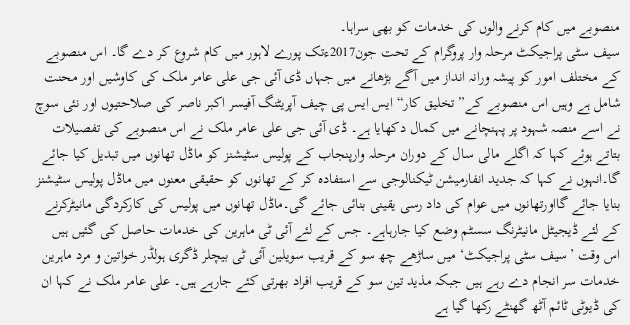منصوبے میں کام کرنے والوں کی خدمات کو بھی سراہا۔
سیف سٹی پراجیکٹ مرحلہ وار پروگرام کے تحت جون2017ءتک پورے لاہور میں کام شروع کر دے گا۔ اس منصوبے کے مختلف امور کو پیشہ ورانہ انداز میں آگے بڑھانے میں جہاں ڈی آئی جی علی عامر ملک کی کاوشیں اور محنت شامل ہے وہیں اس منصوبے کے” تخلیق کار“ ایس ایس پی چیف آپریٹنگ آفیسر اکبر ناصر کی صلاحتیوں اور نئی سوچ نے اسے منصہ شہود پر پہنچانے میں کمال دکھایا ہے۔ ڈی آئی جی علی عامر ملک نے اس منصوبے کی تفصیلات بتاتے ہوئے کہا کہ اگلے مالی سال کے دوران مرحلہ وارپنجاب کے پولیس سٹیشنز کو ماڈل تھانوں میں تبدیل کیا جائے گا۔انہوں نے کہا کہ جدید انفارمیشن ٹیکنالوجی سے استفادہ کر کے تھانوں کو حقیقی معنوں میں ماڈل پولیس سٹیشنز بنایا جائے گااورتھانوں میں عوام کی داد رسی یقینی بنائی جائے گی۔ماڈل تھانوں میں پولیس کی کارکردگی مانیٹرکرنے کے لئے ڈیجیٹل مانیٹرنگ سسٹم وضع کیا جارہاہے۔ جس کے لئے آئی ٹی ماہرین کی خدمات حاصل کی گئیں ہیں اس وقت ’سیف سٹی پراجیکٹ‘ میں ساڑھے چھ سو کے قریب سویلین آئی ٹی بیچلر ڈگری ہولڈر خواتین و مرد ماہرین خدمات سر انجام دے رہے ہیں جبکہ مذید تین سو کے قریب افراد بھرتی کئے جارہے ہیں۔ علی عامر ملک نے کہا ان کی ڈیوٹی ٹائم آٹھ گھنٹے رکھا گیا ہے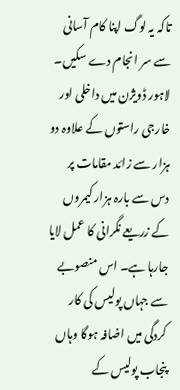تاکہ یہ لوگ اپنا کام آسانی سے سر انجام دے سکیں۔
لاہور ڈویژن میں داخلی اور خارجی راستوں کے علاوہ دو ہزار سے زائد مقامات پر دس سے بارہ ہزار کیمروں کے زریعے نگرانی کا عمل لایا جارہا ہے۔ اس منصوبے سے جہاں پولیس کی کار کردگی میں اضافہ ہوگا وہاں پنجاب پولیس کے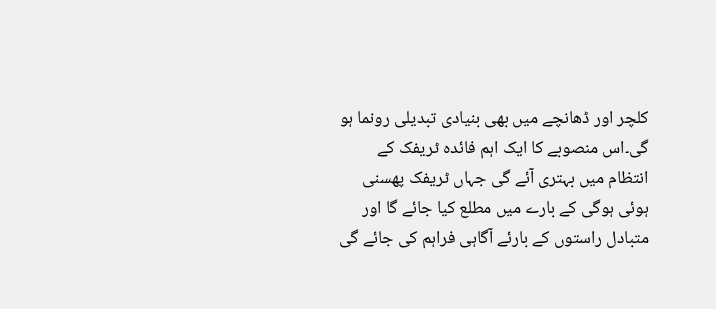کلچر اور ڈھانچے میں بھی بنیادی تبدیلی رونما ہو گی۔اس منصوبے کا ایک اہم فائدہ ٹریفک کے انتظام میں بہتری آئے گی جہاں ٹریفک پھسنی ہوئی ہوگی کے بارے میں مطلع کیا جائے گا اور متبادل راستوں کے بارئے آگاہی فراہم کی جائے گی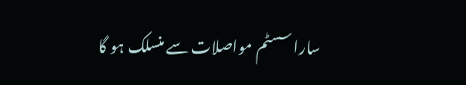سارا سسٹم مواصلات سے منسلک ہو گا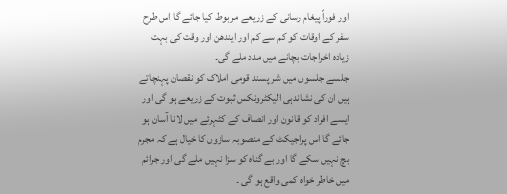اور فوراً پیغام رسانی کے زریعے مربوط کیا جائے گا اس طرح سفر کے اوقات کو کم سے کم اور ایندھن اور وقت کی بہت زیادہ اخراجات بچانے میں مدد ملے گی۔
جلسے جلسوں میں شر پسند قومی املاک کو نقصان پہنچاتے ہیں ان کی نشاندہی الیکٹرونکس ثبوت کے زریعے ہو گی اور ایسے افراد کو قانون اور انصاف کے کٹہرئے میں لانا آسان ہو جائے گا اس پراجیکٹ کے منصوبہ سازوں کا خیال ہے کہ مجرم بچ نہیں سکے گا اور بے گناہ کو سزا نہیں ملے گی اور جرائم میں خاطر خواہ کمی واقع ہو گی ۔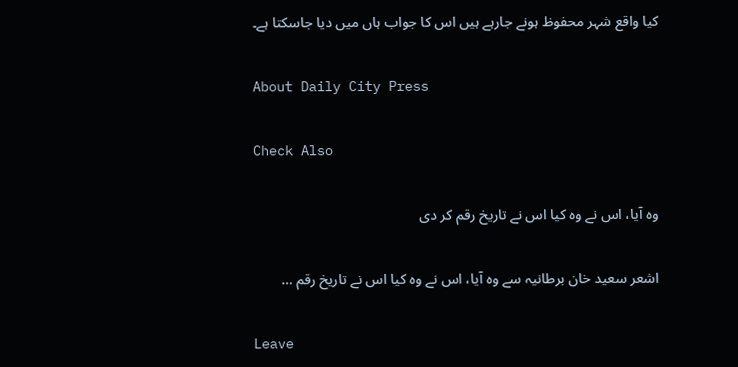کیا واقع شہر محفوظ ہونے جارہے ہیں اس کا جواب ہاں میں دیا جاسکتا ہے۔

About Daily City Press

Check Also

وہ آیا، اس نے وہ کیا اس نے تاریخ رقم کر دی

اشعر سعید خان برطانیہ سے وہ آیا، اس نے وہ کیا اس نے تاریخ رقم …

Leave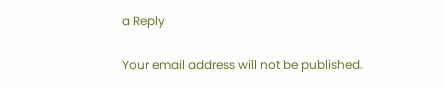a Reply

Your email address will not be published.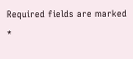Required fields are marked *